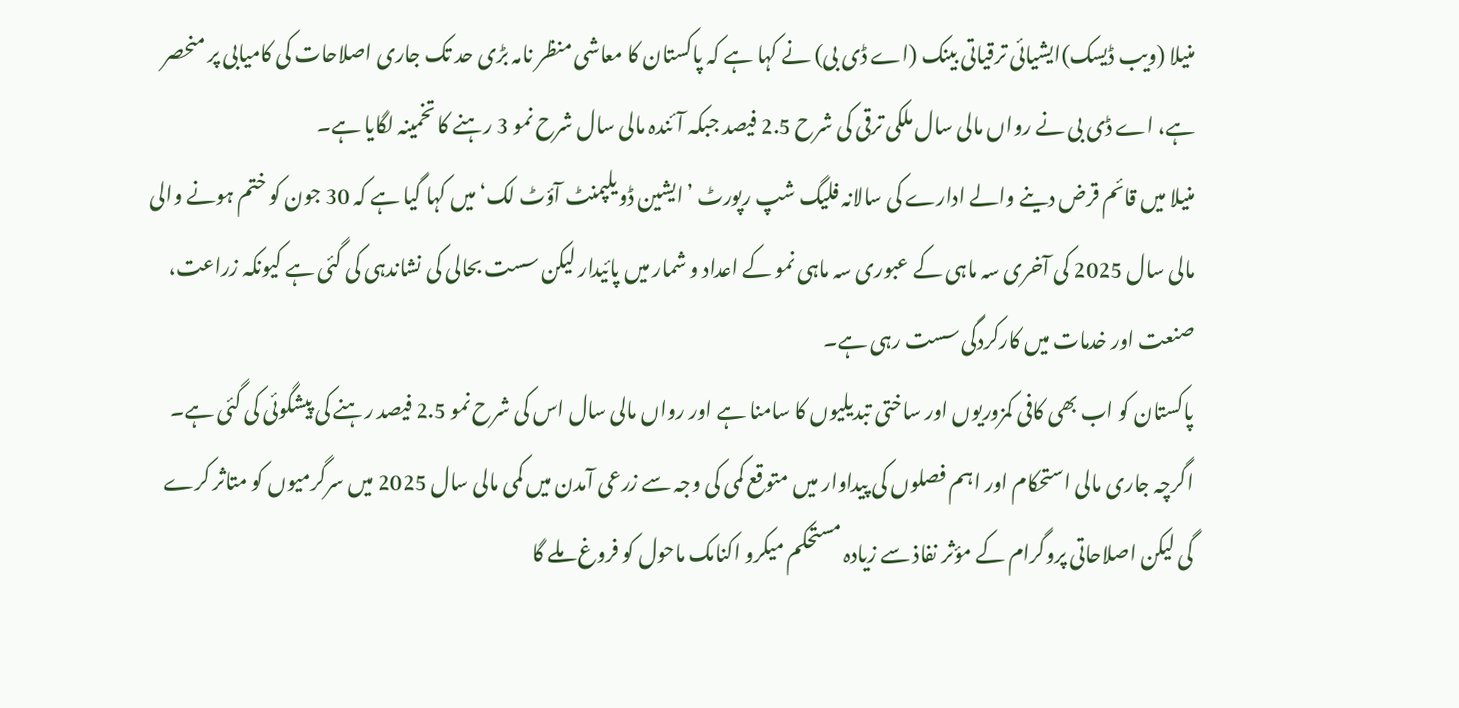منیلا (ویب ڈیسک)ایشیائی ترقیاتی بینک (اے ڈی بی) نے کہا ہے کہ پاکستان کا معاشی منظر نامہ بڑی حد تک جاری اصلاحات کی کامیابی پر منحصر ہے، اے ڈی بی نے رواں مالی سال ملکی ترقی کی شرح 2.5 فیصد جبکہ آئندہ مالی سال شرح نمو 3 رہنے کا تخمینہ لگایا ہے۔
منیلا میں قائم قرض دینے والے ادارے کی سالانہ فلیگ شپ رپورٹ ’ایشین ڈویلپمنٹ آؤٹ لک‘ میں کہا گیا ہے کہ 30 جون کو ختم ہونے والی مالی سال 2025 کی آخری سہ ماہی کے عبوری سہ ماہی نمو کے اعداد و شمار میں پائیدار لیکن سست بحالی کی نشاندہی کی گئی ہے کیونکہ زراعت، صنعت اور خدمات میں کارکردگی سست رہی ہے۔
پاکستان کو اب بھی کافی کمزوریوں اور ساختی تبدیلیوں کا سامنا ہے اور رواں مالی سال اس کی شرح نمو 2.5 فیصد رہنے کی پیشگوئی کی گئی ہے۔
اگرچہ جاری مالی استحکام اور اہم فصلوں کی پیداوار میں متوقع کمی کی وجہ سے زرعی آمدن میں کمی مالی سال 2025 میں سرگرمیوں کو متاثر کرے گی لیکن اصلاحاتی پروگرام کے مؤثر نفاذ سے زیادہ مستحکم میکرو اکنامک ماحول کو فروغ ملے گا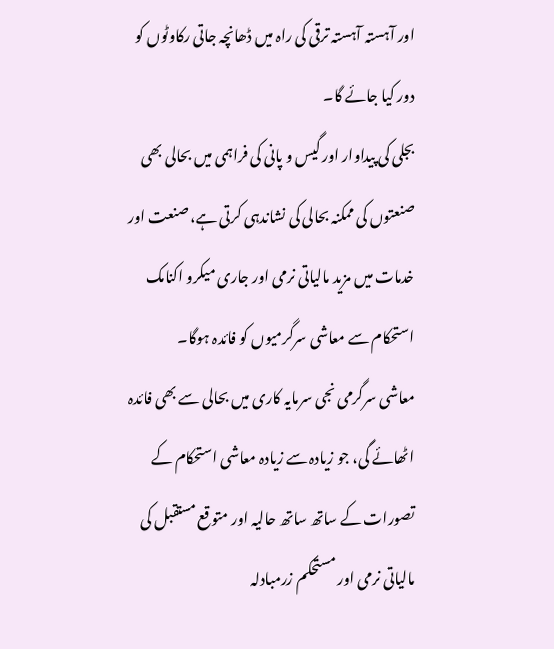اور آہستہ آہستہ ترقی کی راہ میں ڈھانچہ جاتی رکاوٹوں کو دور کیا جائے گا۔
بجلی کی پیداوار اور گیس و پانی کی فراہمی میں بحالی بھی صنعتوں کی ممکنہ بحالی کی نشاندہی کرتی ہے، صنعت اور خدمات میں مزید مالیاتی نرمی اور جاری میکرو اکنامک استحکام سے معاشی سرگرمیوں کو فائدہ ہوگا۔
معاشی سرگرمی نجی سرمایہ کاری میں بحالی سے بھی فائدہ اٹھائے گی، جو زیادہ سے زیادہ معاشی استحکام کے تصورات کے ساتھ ساتھ حالیہ اور متوقع مستقبل کی مالیاتی نرمی اور مستحکم زرمبادلہ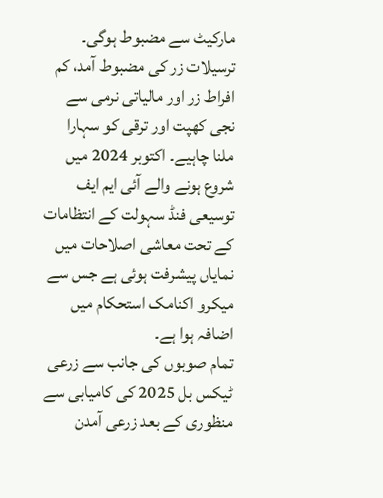مارکیٹ سے مضبوط ہوگی۔
ترسیلات زر کی مضبوط آمد، کم افراط زر اور مالیاتی نرمی سے نجی کھپت اور ترقی کو سہارا ملنا چاہیے۔ اکتوبر 2024 میں شروع ہونے والے آئی ایم ایف توسیعی فنڈ سہولت کے انتظامات کے تحت معاشی اصلاحات میں نمایاں پیشرفت ہوئی ہے جس سے میکرو اکنامک استحکام میں اضافہ ہوا ہے۔
تمام صوبوں کی جانب سے زرعی ٹیکس بل 2025 کی کامیابی سے منظوری کے بعد زرعی آمدن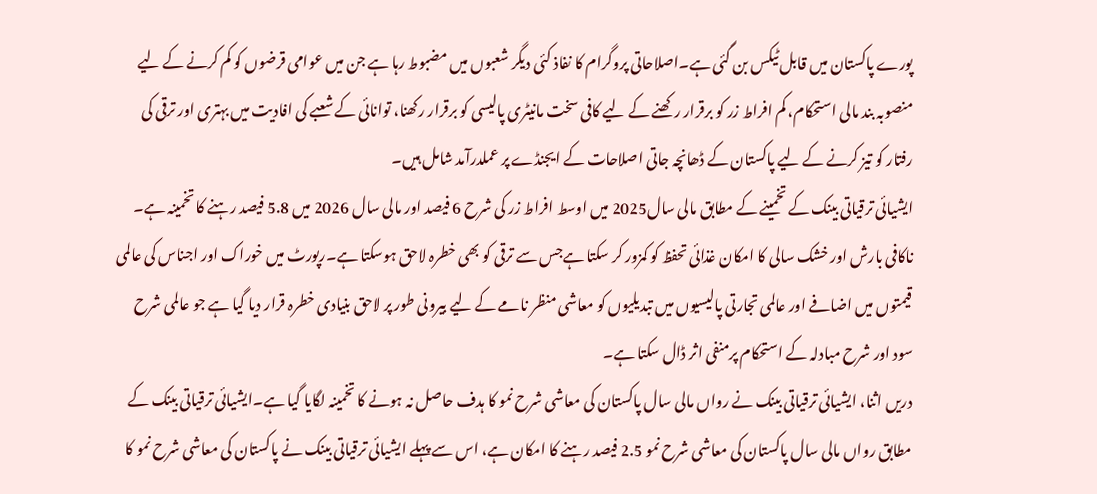پورے پاکستان میں قابل ٹیکس بن گئی ہے۔اصلاحاتی پروگرام کا نفاذ کئی دیگر شعبوں میں مضبوط رہا ہے جن میں عوامی قرضوں کو کم کرنے کے لیے منصوبہ بند مالی استحکام، کم افراط زر کو برقرار رکھنے کے لیے کافی سخت مانیٹری پالیسی کو برقرار رکھنا، توانائی کے شعبے کی افادیت میں بہتری اور ترقی کی رفتار کو تیز کرنے کے لیے پاکستان کے ڈھانچہ جاتی اصلاحات کے ایجنڈے پر عملدرآمد شامل ہیں۔
ایشیائی ترقیاتی بینک کے تخمینے کے مطابق مالی سال2025 میں اوسط افراط زر کی شرح 6 فیصد اور مالی سال 2026 میں 5.8 فیصد رہنے کا تخمینہ ہے۔ ناکافی بارش اور خشک سالی کا امکان غذائی تحفظ کو کمزور کر سکتا ہےجس سے ترقی کو بھی خطرہ لاحق ہوسکتا ہے۔رپورٹ میں خوراک اور اجناس کی عالمی قیمتوں میں اضافے اور عالمی تجارتی پالیسیوں میں تبدیلیوں کو معاشی منظر نامے کے لیے بیرونی طور پر لاحق بنیادی خطرہ قرار دیا گیا ہے جو عالمی شرح سود اور شرح مبادلہ کے استحکام پرمنفی اثر ڈال سکتا ہے۔
دریں اثنا، ایشیائی ترقیاتی بینک نے رواں مالی سال پاکستان کی معاشی شرح نمو کا ہدف حاصل نہ ہونے کا تخمینہ لگایا گیا ہے۔ایشیائی ترقیاتی بینک کے مطابق رواں مالی سال پاکستان کی معاشی شرح نمو 2.5 فیصد رہنے کا امکان ہے، اس سے پہلے ایشیائی ترقیاتی بینک نے پاکستان کی معاشی شرح نمو کا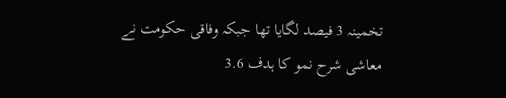تخمینہ 3 فیصد لگایا تھا جبکہ وفاقی حکومت نے معاشی شرح نمو کا ہدف 3.6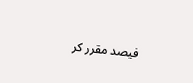فیصد مقرر کر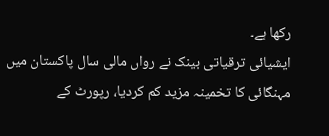رکھا ہے۔
ایشیائی ترقیاتی بینک نے رواں مالی سال پاکستان میں مہنگائی کا تخمینہ مزید کم کردیا، رپورٹ کے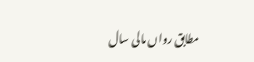مطابق رواں مالی سال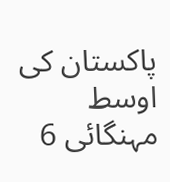پاکستان کی اوسط مہنگائی 6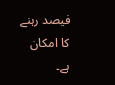فیصد رہنے کا امکان ہے۔